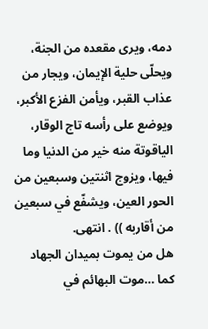دمه، ويرى مقعده من الجنة، ويحلّى حلية الإيمان، ويجار من عذاب القبر، ويأمن الفزع الأكبر، ويوضع على رأسه تاج الوقار، الياقوتة منه خير من الدنيا وما فيها، ويزوج اثنتين وسبعين من الحور العين، ويشفّع في سبعين من أقاربه )) . انتهى.
هل من يموت بميدان الجهاد كما …موت البهائم في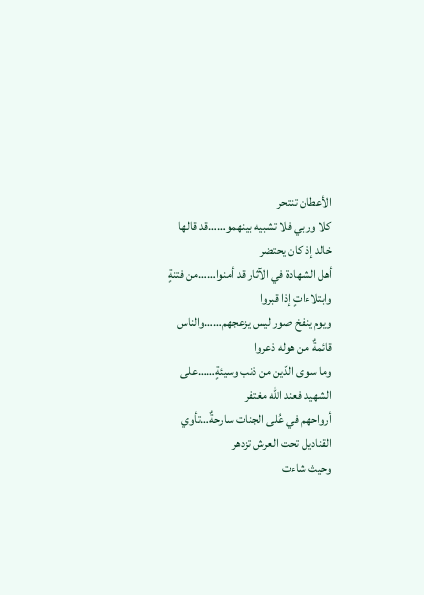الأعطان تنتحر
كلا وربي فلا تشبيه بينهمو……قد قالها خالد إذ كان يحتضر
أهل الشهادة في الآثار قد أمنوا……من فتنةٍ وابتلاءاتٍ إذا قبروا
ويوم ينفخ صور ليس يزعجهم……والناس قائمةٌ من هوله ذعروا
وما سوى الدّين من ذنب وسيئةٍ……على الشهيد فعند الله مغتفر
أرواحهم في عُلى الجنات سارحةٌ…تأوي القناديل تحت العرش تزدهر
وحيث شاءت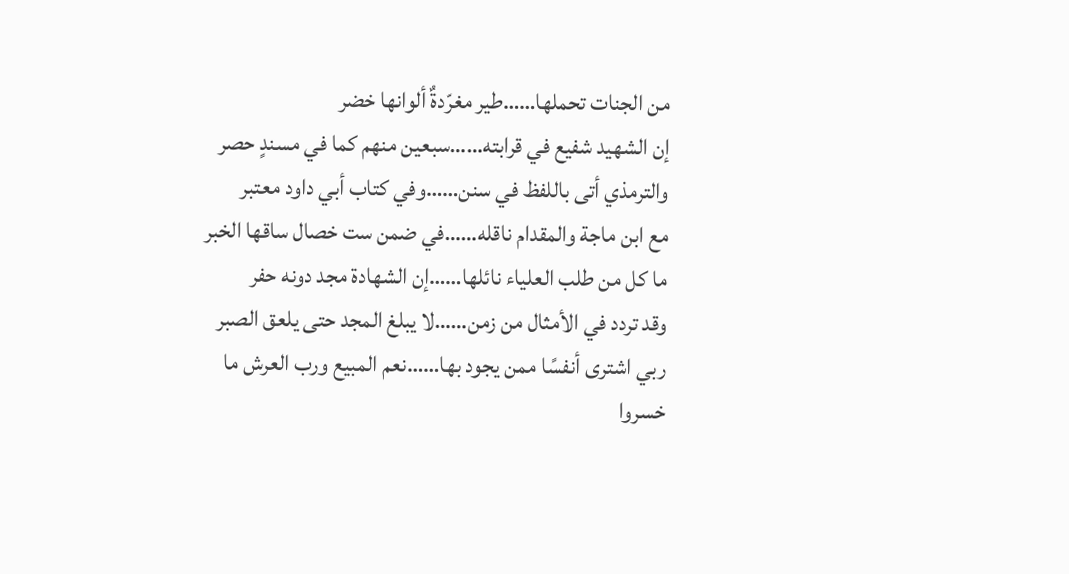من الجنات تحملها……طير مغرّدةٌ ألوانها خضر
إن الشهيد شفيع في قرابته……سبعين منهم كما في مسندٍ حصر
والترمذي أتى باللفظ في سنن……وفي كتاب أبي داود معتبر
مع ابن ماجة والمقدام ناقله……في ضمن ست خصال ساقها الخبر
ما كل من طلب العلياء نائلها……إن الشهادة مجد دونه حفر
وقد تردد في الأمثال من زمن……لا يبلغ المجد حتى يلعق الصبر
ربي اشترى أنفسًا ممن يجود بها……نعم المبيع ورب العرش ما خسروا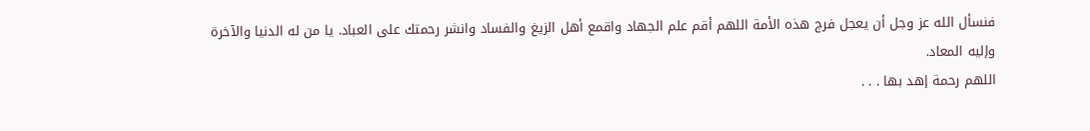فنسأل الله عز وجل أن يعجل فرج هذه الأمة اللهم أقم علم الجهاد واقمع أهل الزيغ والفساد وانشر رحمتك على العباد. يا من له الدنيا والآخرة وإليه المعاد.
اللهم رحمة إهد بها . . .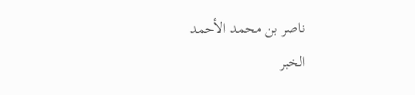ناصر بن محمد الأحمد
الخبر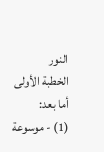النور
الخطبة الأولى
أما بعد:
(1) - موسوعة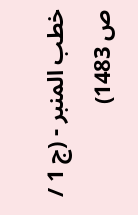خطب المنبر - (ج 1 / ص 1483)